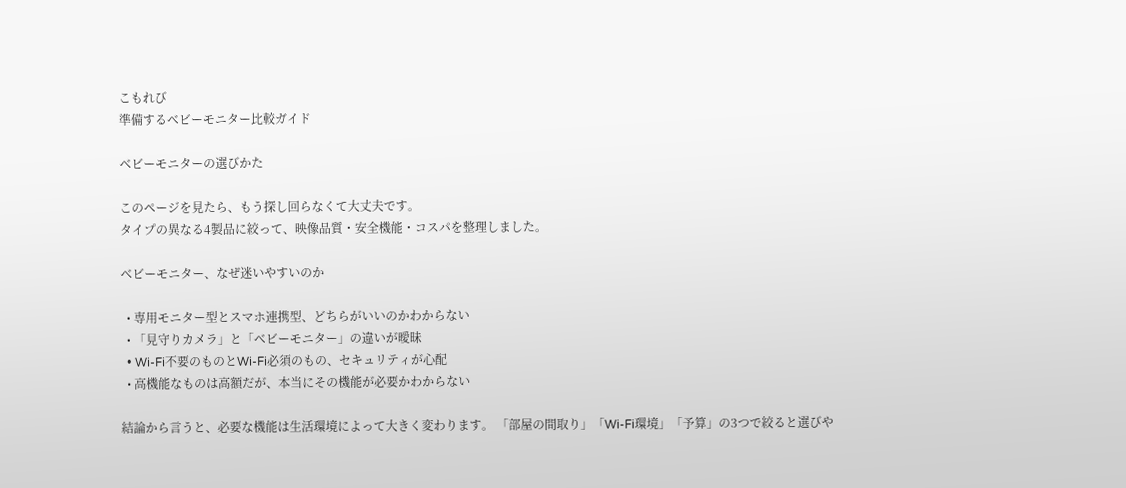こもれび
準備するベビーモニター比較ガイド

ベビーモニターの選びかた

このページを見たら、もう探し回らなくて大丈夫です。
タイプの異なる4製品に絞って、映像品質・安全機能・コスパを整理しました。

ベビーモニター、なぜ迷いやすいのか

  • 専用モニター型とスマホ連携型、どちらがいいのかわからない
  • 「見守りカメラ」と「ベビーモニター」の違いが曖昧
  • Wi-Fi不要のものとWi-Fi必須のもの、セキュリティが心配
  • 高機能なものは高額だが、本当にその機能が必要かわからない

結論から言うと、必要な機能は生活環境によって大きく変わります。 「部屋の間取り」「Wi-Fi環境」「予算」の3つで絞ると選びや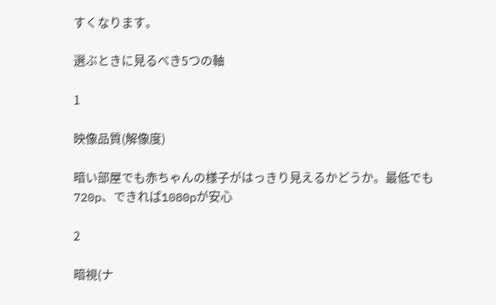すくなります。

選ぶときに見るべき5つの軸

1

映像品質(解像度)

暗い部屋でも赤ちゃんの様子がはっきり見えるかどうか。最低でも720p、できれば1080pが安心

2

暗視(ナ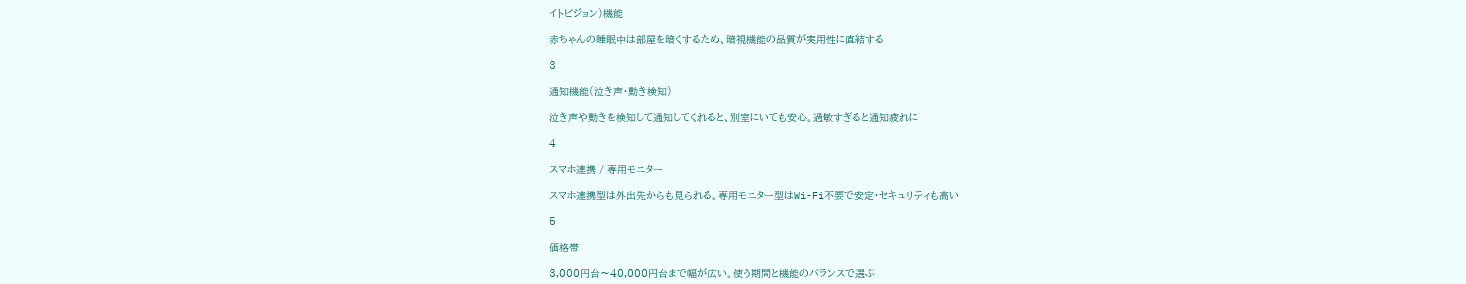イトビジョン)機能

赤ちゃんの睡眠中は部屋を暗くするため、暗視機能の品質が実用性に直結する

3

通知機能(泣き声・動き検知)

泣き声や動きを検知して通知してくれると、別室にいても安心。過敏すぎると通知疲れに

4

スマホ連携 / 専用モニター

スマホ連携型は外出先からも見られる。専用モニター型はWi-Fi不要で安定・セキュリティも高い

5

価格帯

3,000円台〜40,000円台まで幅が広い。使う期間と機能のバランスで選ぶ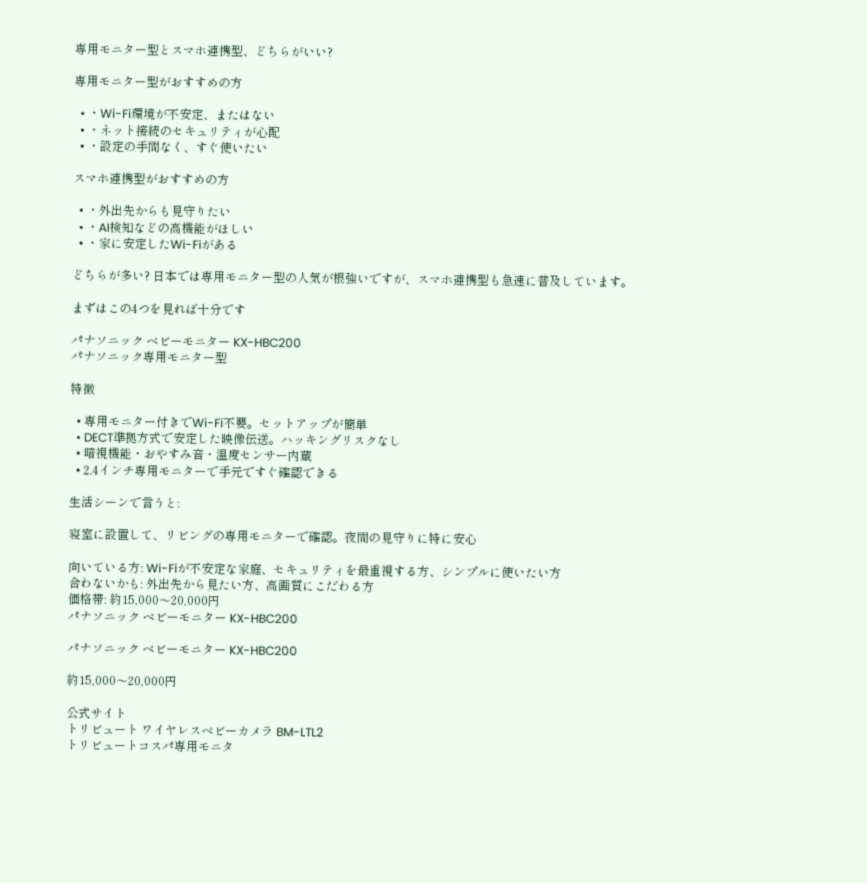専用モニター型とスマホ連携型、どちらがいい?

専用モニター型がおすすめの方

  • ・Wi-Fi環境が不安定、またはない
  • ・ネット接続のセキュリティが心配
  • ・設定の手間なく、すぐ使いたい

スマホ連携型がおすすめの方

  • ・外出先からも見守りたい
  • ・AI検知などの高機能がほしい
  • ・家に安定したWi-Fiがある

どちらが多い? 日本では専用モニター型の人気が根強いですが、スマホ連携型も急速に普及しています。

まずはこの4つを見れば十分です

パナソニック ベビーモニター KX-HBC200
パナソニック専用モニター型

特徴

  • 専用モニター付きでWi-Fi不要。セットアップが簡単
  • DECT準拠方式で安定した映像伝送。ハッキングリスクなし
  • 暗視機能・おやすみ音・温度センサー内蔵
  • 2.4インチ専用モニターで手元ですぐ確認できる

生活シーンで言うと:

寝室に設置して、リビングの専用モニターで確認。夜間の見守りに特に安心

向いている方: Wi-Fiが不安定な家庭、セキュリティを最重視する方、シンプルに使いたい方
合わないかも: 外出先から見たい方、高画質にこだわる方
価格帯: 約15,000〜20,000円
パナソニック ベビーモニター KX-HBC200

パナソニック ベビーモニター KX-HBC200

約15,000〜20,000円

公式サイト
トリビュート ワイヤレスベビーカメラ BM-LTL2
トリビュートコスパ専用モニタ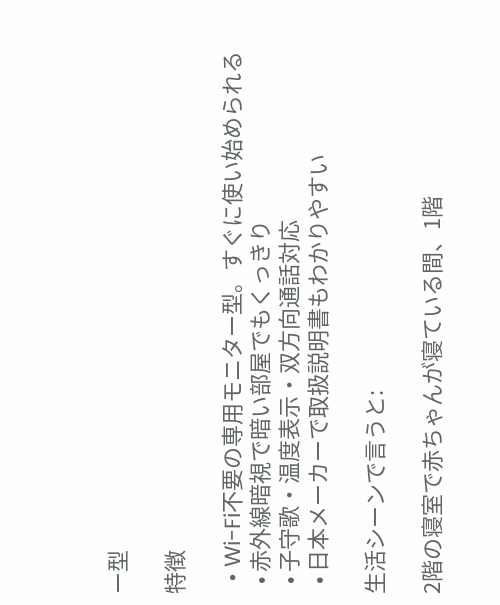ー型

特徴

  • Wi-Fi不要の専用モニター型。すぐに使い始められる
  • 赤外線暗視で暗い部屋でもくっきり
  • 子守歌・温度表示・双方向通話対応
  • 日本メーカーで取扱説明書もわかりやすい

生活シーンで言うと:

2階の寝室で赤ちゃんが寝ている間、1階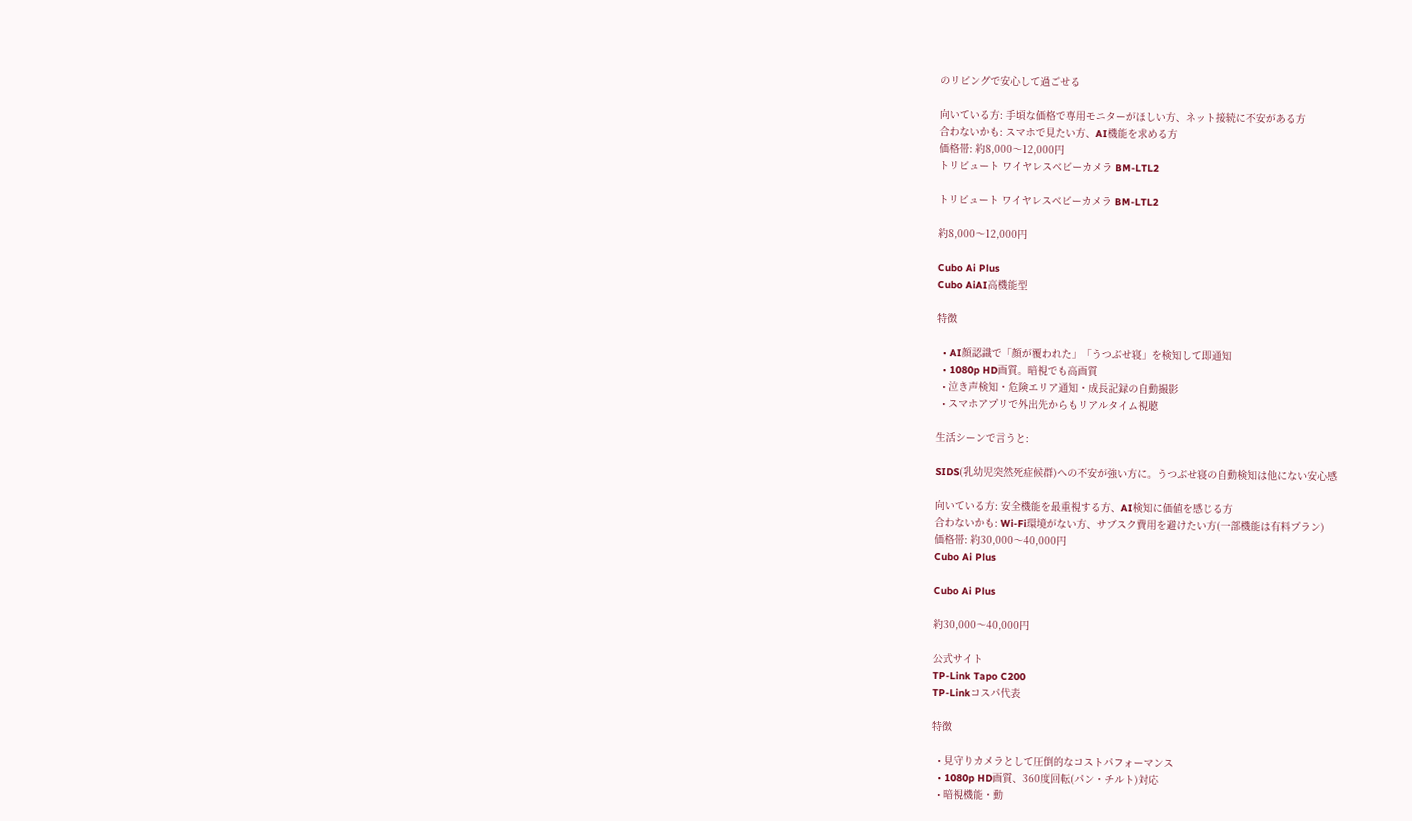のリビングで安心して過ごせる

向いている方: 手頃な価格で専用モニターがほしい方、ネット接続に不安がある方
合わないかも: スマホで見たい方、AI機能を求める方
価格帯: 約8,000〜12,000円
トリビュート ワイヤレスベビーカメラ BM-LTL2

トリビュート ワイヤレスベビーカメラ BM-LTL2

約8,000〜12,000円

Cubo Ai Plus
Cubo AiAI高機能型

特徴

  • AI顔認識で「顔が覆われた」「うつぶせ寝」を検知して即通知
  • 1080p HD画質。暗視でも高画質
  • 泣き声検知・危険エリア通知・成長記録の自動撮影
  • スマホアプリで外出先からもリアルタイム視聴

生活シーンで言うと:

SIDS(乳幼児突然死症候群)への不安が強い方に。うつぶせ寝の自動検知は他にない安心感

向いている方: 安全機能を最重視する方、AI検知に価値を感じる方
合わないかも: Wi-Fi環境がない方、サブスク費用を避けたい方(一部機能は有料プラン)
価格帯: 約30,000〜40,000円
Cubo Ai Plus

Cubo Ai Plus

約30,000〜40,000円

公式サイト
TP-Link Tapo C200
TP-Linkコスパ代表

特徴

  • 見守りカメラとして圧倒的なコストパフォーマンス
  • 1080p HD画質、360度回転(パン・チルト)対応
  • 暗視機能・動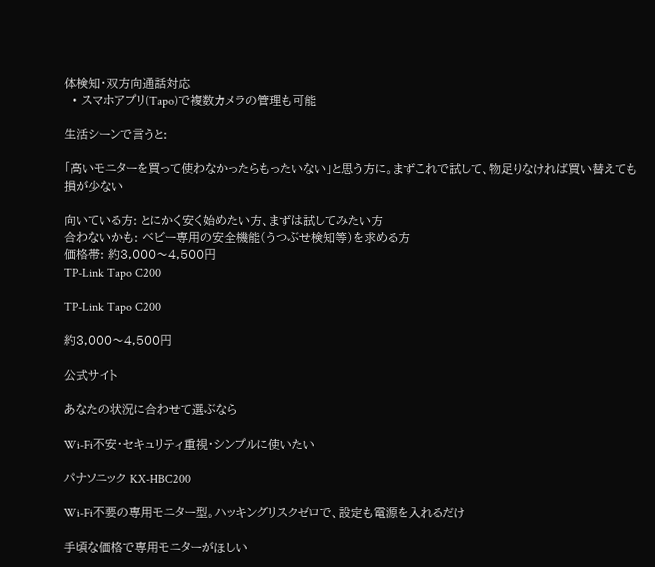体検知・双方向通話対応
  • スマホアプリ(Tapo)で複数カメラの管理も可能

生活シーンで言うと:

「高いモニターを買って使わなかったらもったいない」と思う方に。まずこれで試して、物足りなければ買い替えても損が少ない

向いている方: とにかく安く始めたい方、まずは試してみたい方
合わないかも: ベビー専用の安全機能(うつぶせ検知等)を求める方
価格帯: 約3,000〜4,500円
TP-Link Tapo C200

TP-Link Tapo C200

約3,000〜4,500円

公式サイト

あなたの状況に合わせて選ぶなら

Wi-Fi不安・セキュリティ重視・シンプルに使いたい

パナソニック KX-HBC200

Wi-Fi不要の専用モニター型。ハッキングリスクゼロで、設定も電源を入れるだけ

手頃な価格で専用モニターがほしい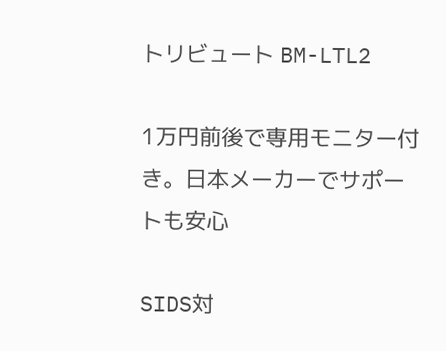トリビュート BM-LTL2

1万円前後で専用モニター付き。日本メーカーでサポートも安心

SIDS対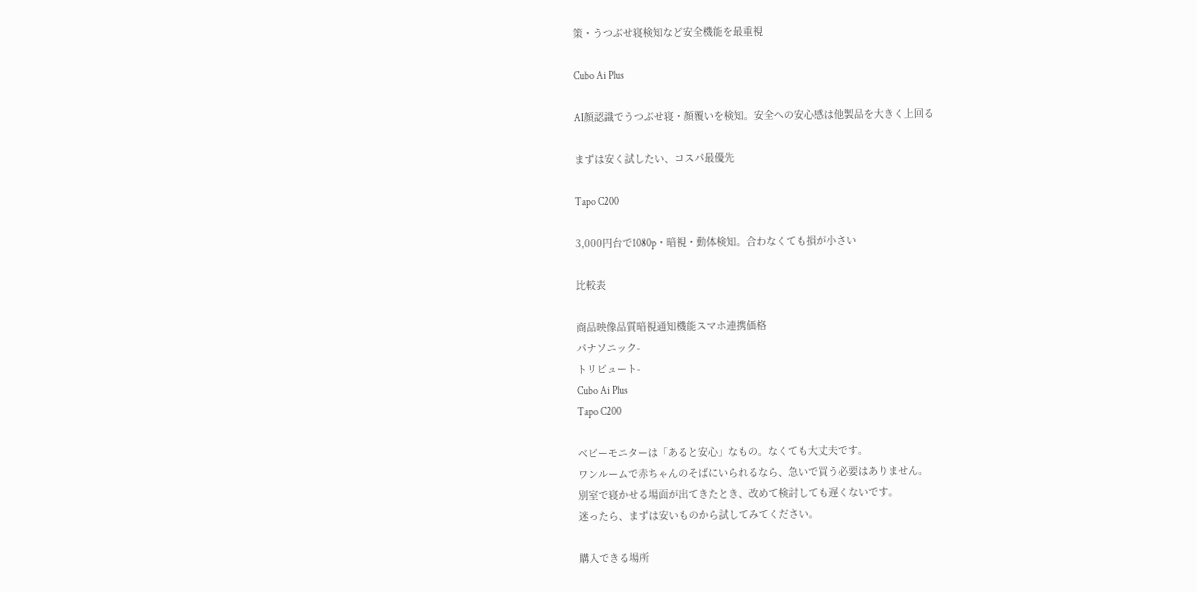策・うつぶせ寝検知など安全機能を最重視

Cubo Ai Plus

AI顔認識でうつぶせ寝・顔覆いを検知。安全への安心感は他製品を大きく上回る

まずは安く試したい、コスパ最優先

Tapo C200

3,000円台で1080p・暗視・動体検知。合わなくても損が小さい

比較表

商品映像品質暗視通知機能スマホ連携価格
パナソニック-
トリビュート-
Cubo Ai Plus
Tapo C200

ベビーモニターは「あると安心」なもの。なくても大丈夫です。
ワンルームで赤ちゃんのそばにいられるなら、急いで買う必要はありません。
別室で寝かせる場面が出てきたとき、改めて検討しても遅くないです。
迷ったら、まずは安いものから試してみてください。

購入できる場所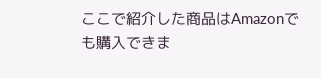ここで紹介した商品はAmazonでも購入できま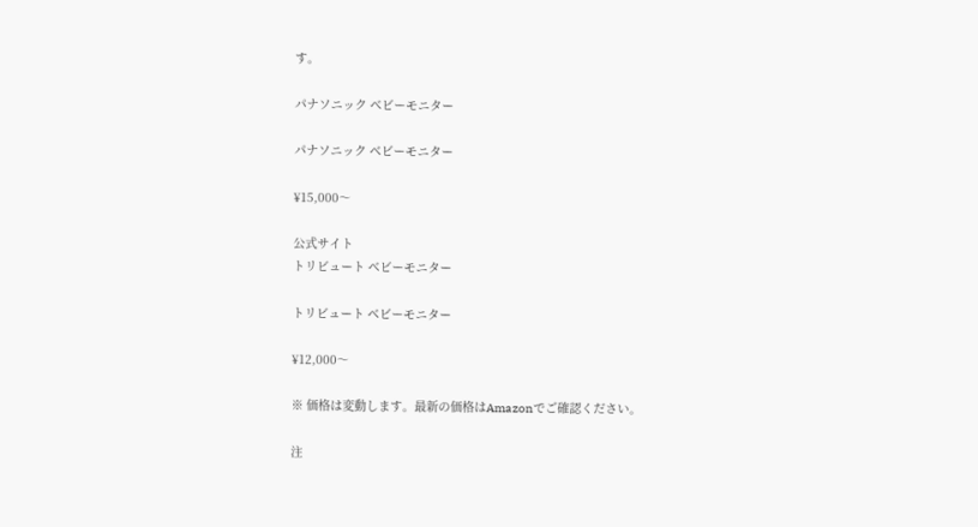す。

パナソニック ベビーモニター

パナソニック ベビーモニター

¥15,000〜

公式サイト
トリビュート ベビーモニター

トリビュート ベビーモニター

¥12,000〜

※ 価格は変動します。最新の価格はAmazonでご確認ください。

注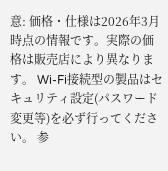意: 価格・仕様は2026年3月時点の情報です。実際の価格は販売店により異なります。 Wi-Fi接続型の製品はセキュリティ設定(パスワード変更等)を必ず行ってください。 参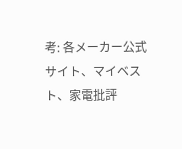考: 各メーカー公式サイト、マイベスト、家電批評